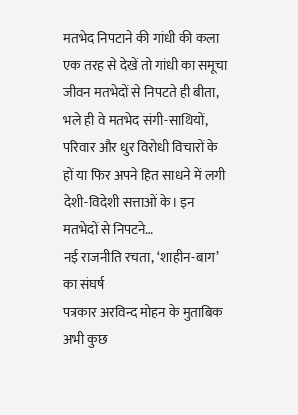मतभेद निपटाने की गांधी की कला
एक तरह से देखें तो गांधी का समूचा जीवन मतभेदों से निपटते ही बीता, भले ही वे मतभेद संगी-साथियों, परिवार और धुर विरोधी विचारों के हों या फिर अपने हित साधने में लगी देशी-विदेशी सत्ताओं के। इन मतभेदों से निपटने…
नई राजनीति रचता, ‘शाहीन-बाग’ का संघर्ष
पत्रकार अरविन्द मोहन के मुताबिक अभी कुछ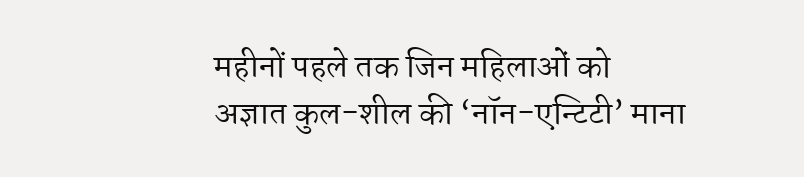महीनों पहले तक जिन महिलाओं को अज्ञात कुल-शील की ‘नॉन-एन्टिटी’ माना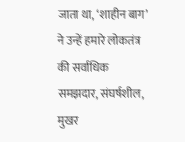जाता था, ‘शाहीन बाग’ ने उन्हें हमारे लोकतंत्र की सर्वाधिक समझदार, संघर्षशील, मुखर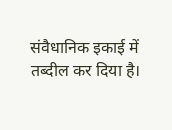संवैधानिक इकाई में तब्दील कर दिया है।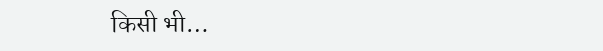किसी भी…